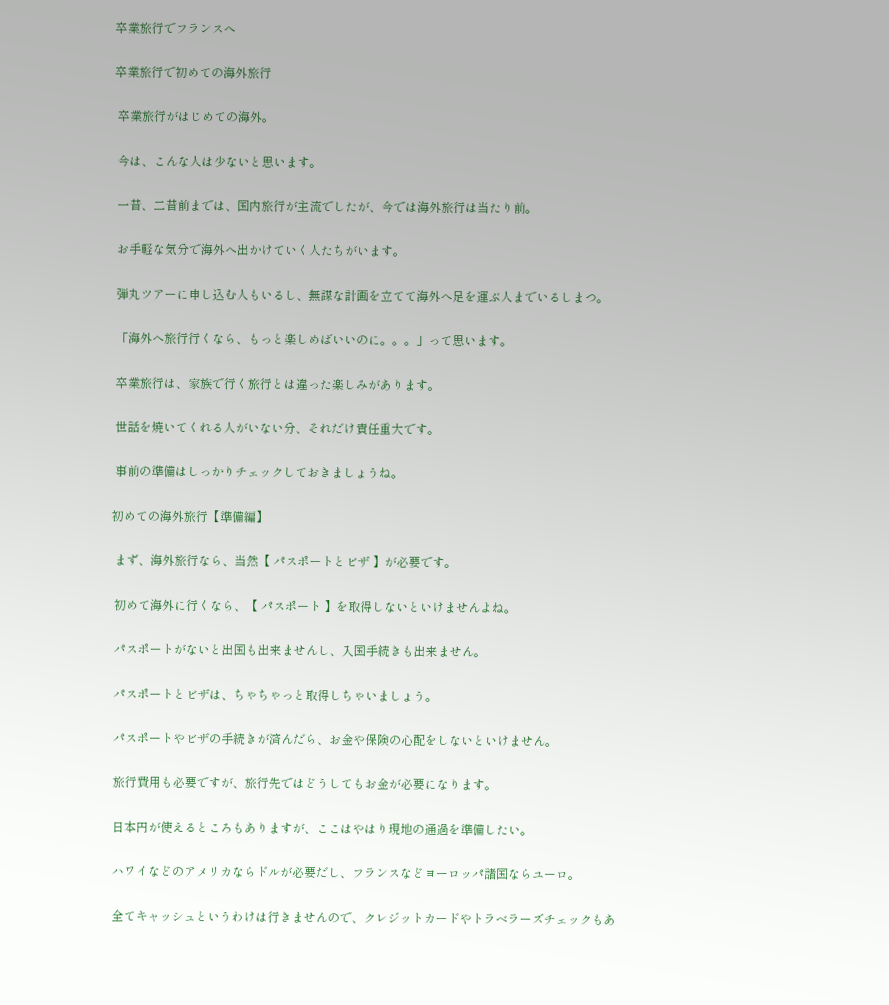卒業旅行でフランスへ

卒業旅行で初めての海外旅行

 卒業旅行がはじめての海外。

 今は、こんな人は少ないと思います。

 一昔、二昔前までは、国内旅行が主流でしたが、今では海外旅行は当たり前。

 お手軽な気分で海外へ出かけていく人たちがいます。

 弾丸ツアーに申し込む人もいるし、無謀な計画を立てて海外へ足を運ぶ人までいるしまつ。

 「海外へ旅行行くなら、もっと楽しめばいいのに。。。」って思います。

 卒業旅行は、家族で行く旅行とは違った楽しみがあります。

 世話を焼いてくれる人がいない分、それだけ責任重大です。

 事前の準備はしっかりチェックしておきましょうね。

初めての海外旅行【準備編】

 まず、海外旅行なら、当然【 パスポートとビザ 】が必要です。

 初めて海外に行くなら、【 パスポート 】を取得しないといけませんよね。

 パスポートがないと出国も出来ませんし、入国手続きも出来ません。

 パスポートとビザは、ちゃちゃっと取得しちゃいましょう。

 パスポートやビザの手続きが済んだら、お金や保険の心配をしないといけません。

 旅行費用も必要ですが、旅行先ではどうしてもお金が必要になります。

 日本円が使えるところもありますが、ここはやはり現地の通過を準備したい。

 ハワイなどのアメリカならドルが必要だし、フランスなどヨーロッパ諸国ならユーロ。

 全てキャッシュというわけは行きませんので、クレジットカードやトラベラーズチェックもあ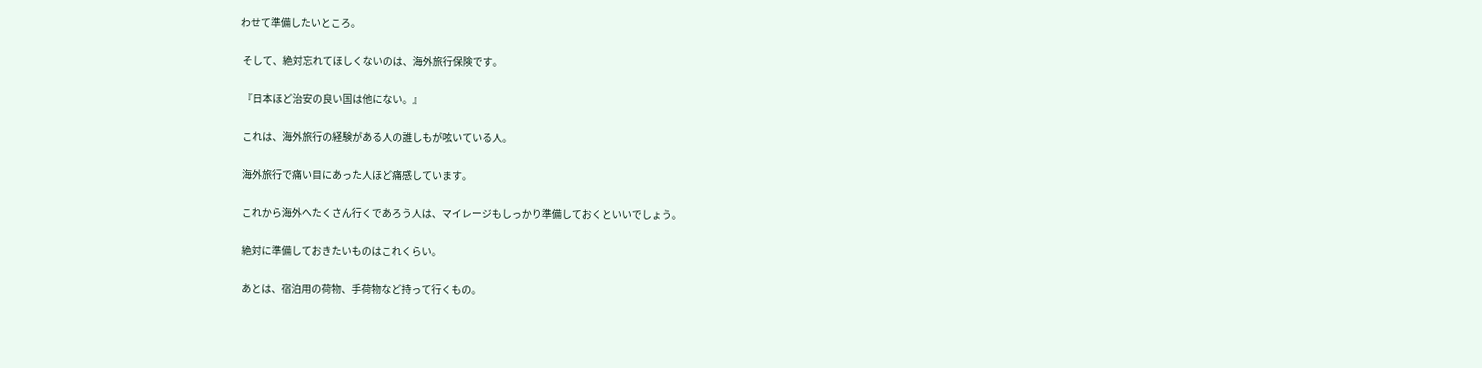わせて準備したいところ。

 そして、絶対忘れてほしくないのは、海外旅行保険です。

 『日本ほど治安の良い国は他にない。』

 これは、海外旅行の経験がある人の誰しもが呟いている人。

 海外旅行で痛い目にあった人ほど痛感しています。

 これから海外へたくさん行くであろう人は、マイレージもしっかり準備しておくといいでしょう。

 絶対に準備しておきたいものはこれくらい。

 あとは、宿泊用の荷物、手荷物など持って行くもの。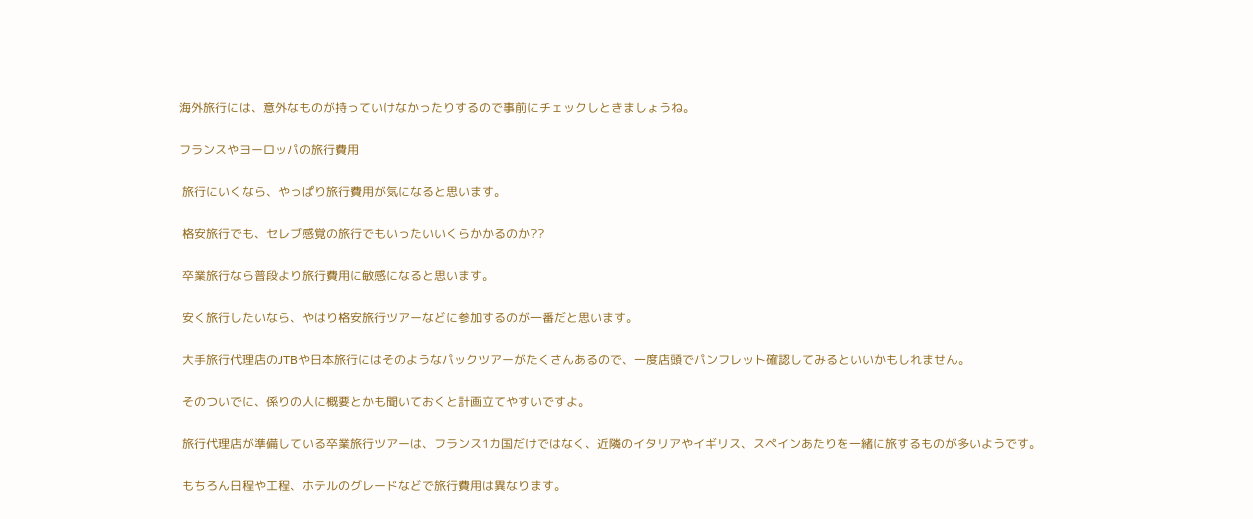海外旅行には、意外なものが持っていけなかったりするので事前にチェックしときましょうね。

フランスやヨーロッパの旅行費用

 旅行にいくなら、やっぱり旅行費用が気になると思います。

 格安旅行でも、セレブ感覚の旅行でもいったいいくらかかるのか??

 卒業旅行なら普段より旅行費用に敏感になると思います。

 安く旅行したいなら、やはり格安旅行ツアーなどに参加するのが一番だと思います。

 大手旅行代理店のJTBや日本旅行にはそのようなパックツアーがたくさんあるので、一度店頭でパンフレット確認してみるといいかもしれません。

 そのついでに、係りの人に概要とかも聞いておくと計画立てやすいですよ。

 旅行代理店が準備している卒業旅行ツアーは、フランス1カ国だけではなく、近隣のイタリアやイギリス、スペインあたりを一緒に旅するものが多いようです。

 もちろん日程や工程、ホテルのグレードなどで旅行費用は異なります。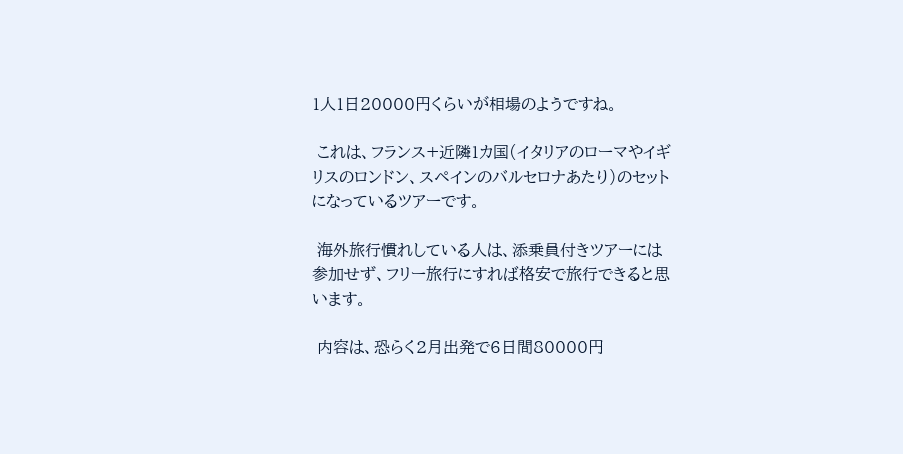1人1日20000円くらいが相場のようですね。

 これは、フランス+近隣1カ国(イタリアのローマやイギリスのロンドン、スペインのバルセロナあたり)のセットになっているツアーです。

 海外旅行慣れしている人は、添乗員付きツアーには参加せず、フリー旅行にすれば格安で旅行できると思います。

 内容は、恐らく2月出発で6日間80000円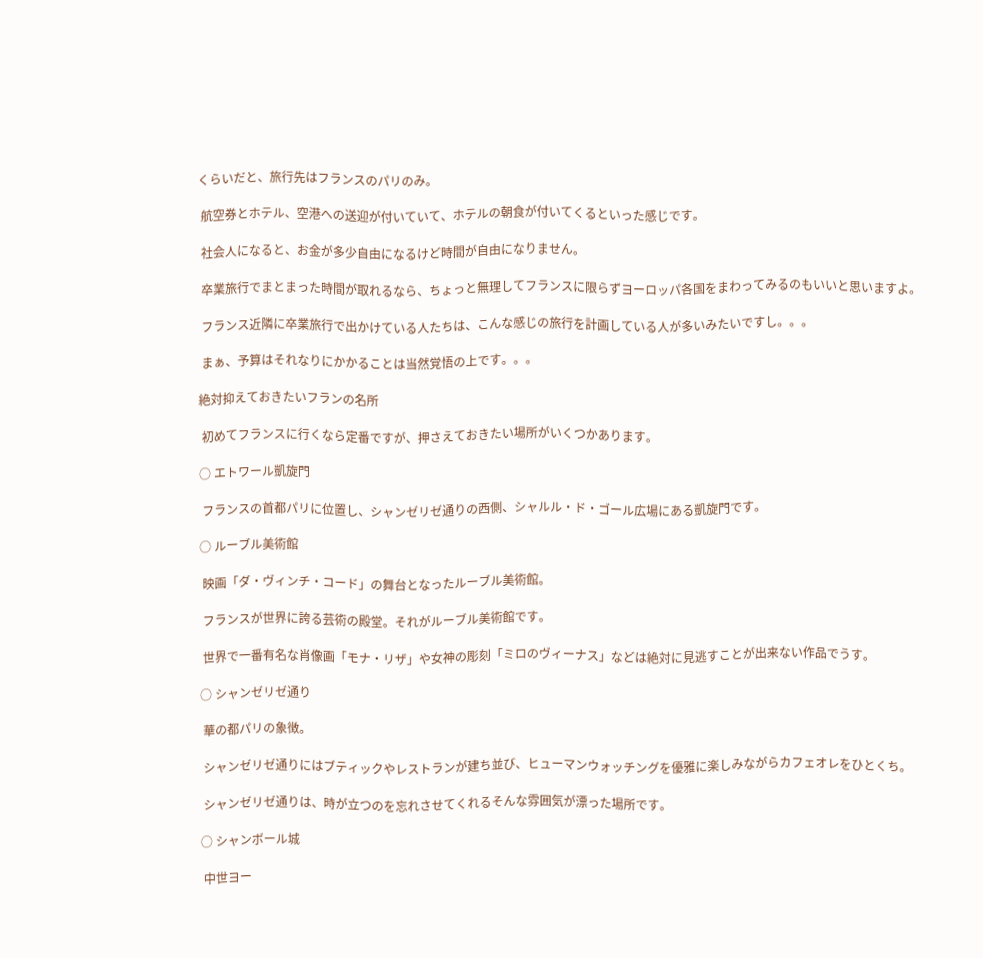くらいだと、旅行先はフランスのパリのみ。

 航空券とホテル、空港への送迎が付いていて、ホテルの朝食が付いてくるといった感じです。

 社会人になると、お金が多少自由になるけど時間が自由になりません。

 卒業旅行でまとまった時間が取れるなら、ちょっと無理してフランスに限らずヨーロッパ各国をまわってみるのもいいと思いますよ。

 フランス近隣に卒業旅行で出かけている人たちは、こんな感じの旅行を計画している人が多いみたいですし。。。

 まぁ、予算はそれなりにかかることは当然覚悟の上です。。。

絶対抑えておきたいフランの名所

 初めてフランスに行くなら定番ですが、押さえておきたい場所がいくつかあります。

○ エトワール凱旋門

 フランスの首都パリに位置し、シャンゼリゼ通りの西側、シャルル・ド・ゴール広場にある凱旋門です。

○ ルーブル美術館

 映画「ダ・ヴィンチ・コード」の舞台となったルーブル美術館。

 フランスが世界に誇る芸術の殿堂。それがルーブル美術館です。

 世界で一番有名な肖像画「モナ・リザ」や女神の彫刻「ミロのヴィーナス」などは絶対に見逃すことが出来ない作品でうす。

○ シャンゼリゼ通り

 華の都パリの象徴。

 シャンゼリゼ通りにはブティックやレストランが建ち並び、ヒューマンウォッチングを優雅に楽しみながらカフェオレをひとくち。

 シャンゼリゼ通りは、時が立つのを忘れさせてくれるそんな雰囲気が漂った場所です。

○ シャンボール城

 中世ヨー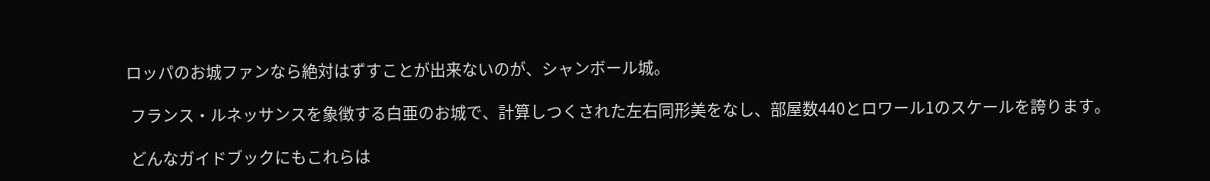ロッパのお城ファンなら絶対はずすことが出来ないのが、シャンボール城。

 フランス・ルネッサンスを象徴する白亜のお城で、計算しつくされた左右同形美をなし、部屋数440とロワール1のスケールを誇ります。

 どんなガイドブックにもこれらは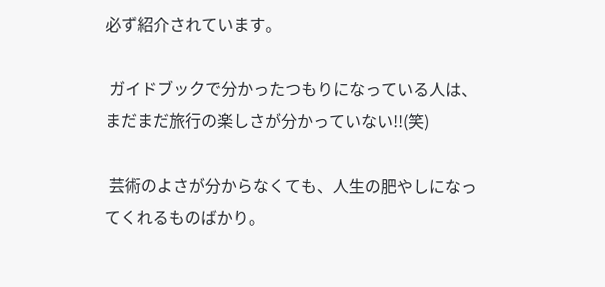必ず紹介されています。

 ガイドブックで分かったつもりになっている人は、まだまだ旅行の楽しさが分かっていない!!(笑)

 芸術のよさが分からなくても、人生の肥やしになってくれるものばかり。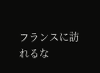フランスに訪れるな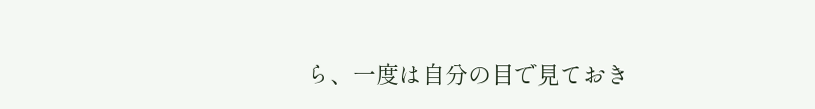ら、一度は自分の目で見ておき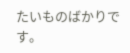たいものばかりです。